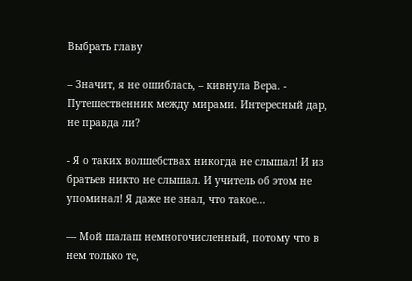Выбрать главу

– Значит, я не ошиблась, – кивнула Вера. - Путешественник между мирами. Интересный дар, не правда ли?

- Я о таких волшебствах никогда не слышал! И из братьев никто не слышал. И учитель об этом не упоминал! Я даже не знал, что такое...

— Мой шалаш немногочисленный, потому что в нем только те,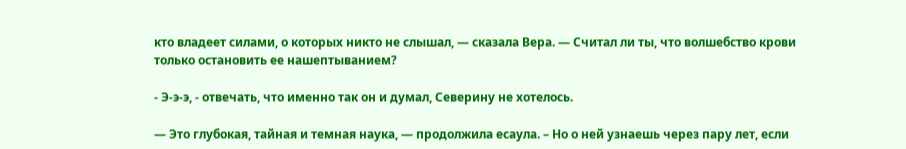кто владеет силами, о которых никто не слышал, — сказала Вера. — Считал ли ты, что волшебство крови только остановить ее нашептыванием?

- Э-э-э, - отвечать, что именно так он и думал, Северину не хотелось.

— Это глубокая, тайная и темная наука, — продолжила есаула. – Но о ней узнаешь через пару лет, если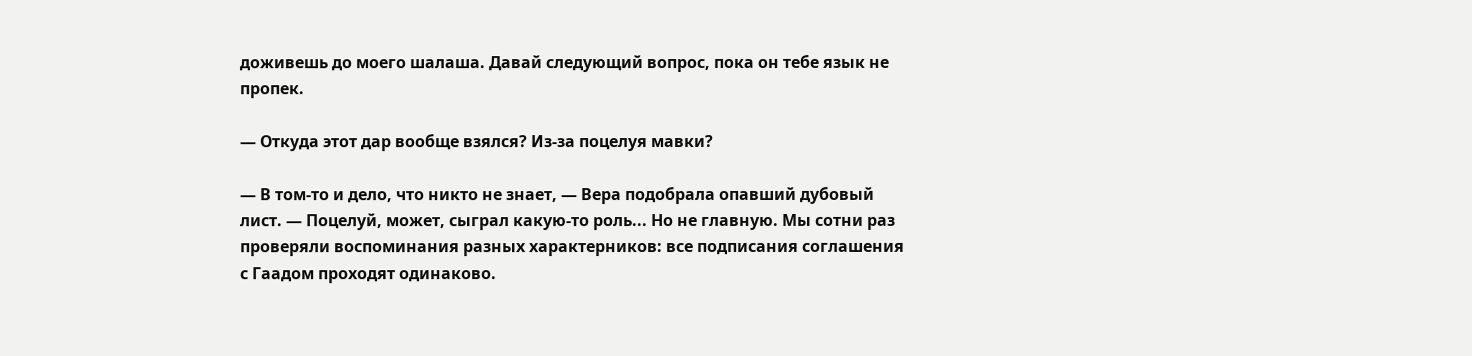доживешь до моего шалаша. Давай следующий вопрос, пока он тебе язык не пропек.

— Откуда этот дар вообще взялся? Из-за поцелуя мавки?

— В том-то и дело, что никто не знает, — Вера подобрала опавший дубовый лист. — Поцелуй, может, сыграл какую-то роль... Но не главную. Мы сотни раз проверяли воспоминания разных характерников: все подписания соглашения с Гаадом проходят одинаково.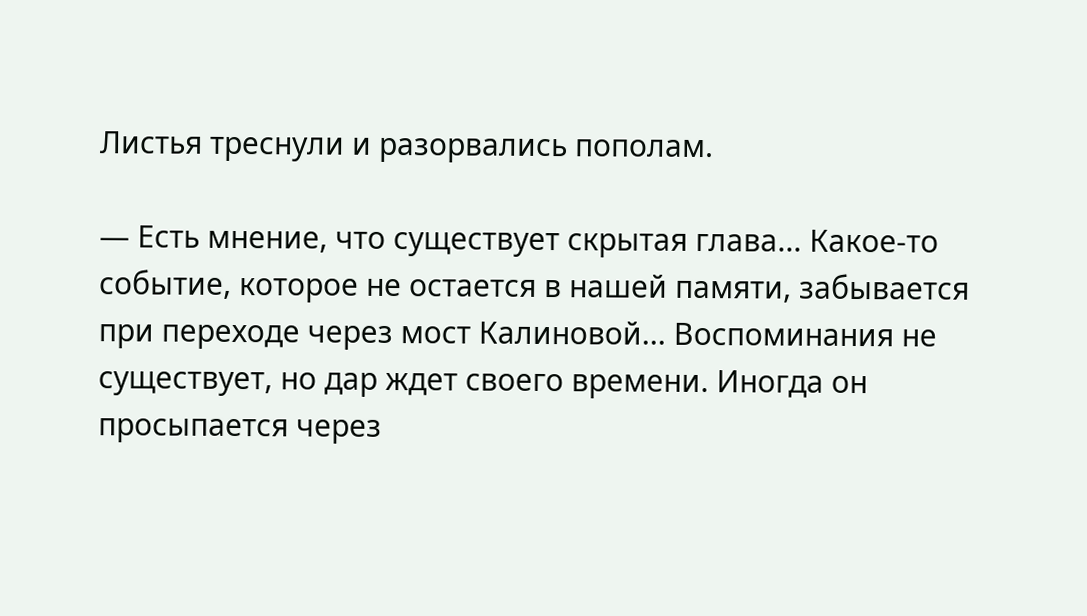Листья треснули и разорвались пополам.

— Есть мнение, что существует скрытая глава... Какое-то событие, которое не остается в нашей памяти, забывается при переходе через мост Калиновой... Воспоминания не существует, но дар ждет своего времени. Иногда он просыпается через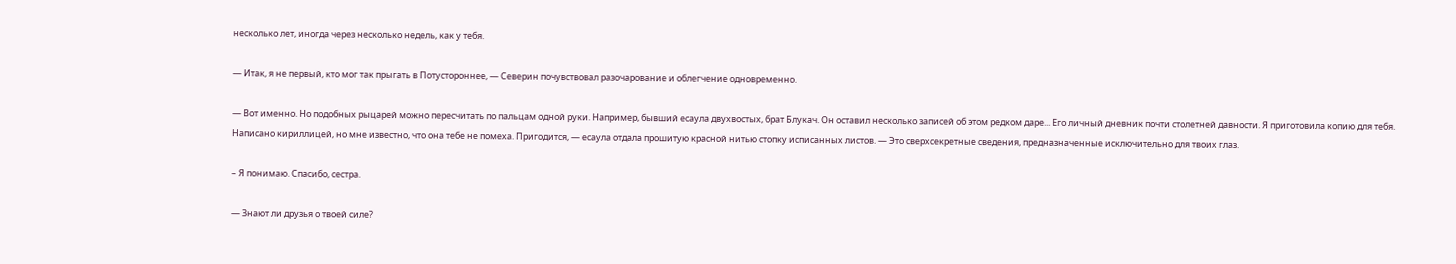несколько лет, иногда через несколько недель, как у тебя.

— Итак, я не первый, кто мог так прыгать в Потустороннее, — Северин почувствовал разочарование и облегчение одновременно.

— Вот именно. Но подобных рыцарей можно пересчитать по пальцам одной руки. Например, бывший есаула двухвостых, брат Блукач. Он оставил несколько записей об этом редком даре... Его личный дневник почти столетней давности. Я приготовила копию для тебя. Написано кириллицей, но мне известно, что она тебе не помеха. Пригодится, — есаула отдала прошитую красной нитью стопку исписанных листов. — Это сверхсекретные сведения, предназначенные исключительно для твоих глаз.

– Я понимаю. Спасибо, сестра.

— Знают ли друзья о твоей силе?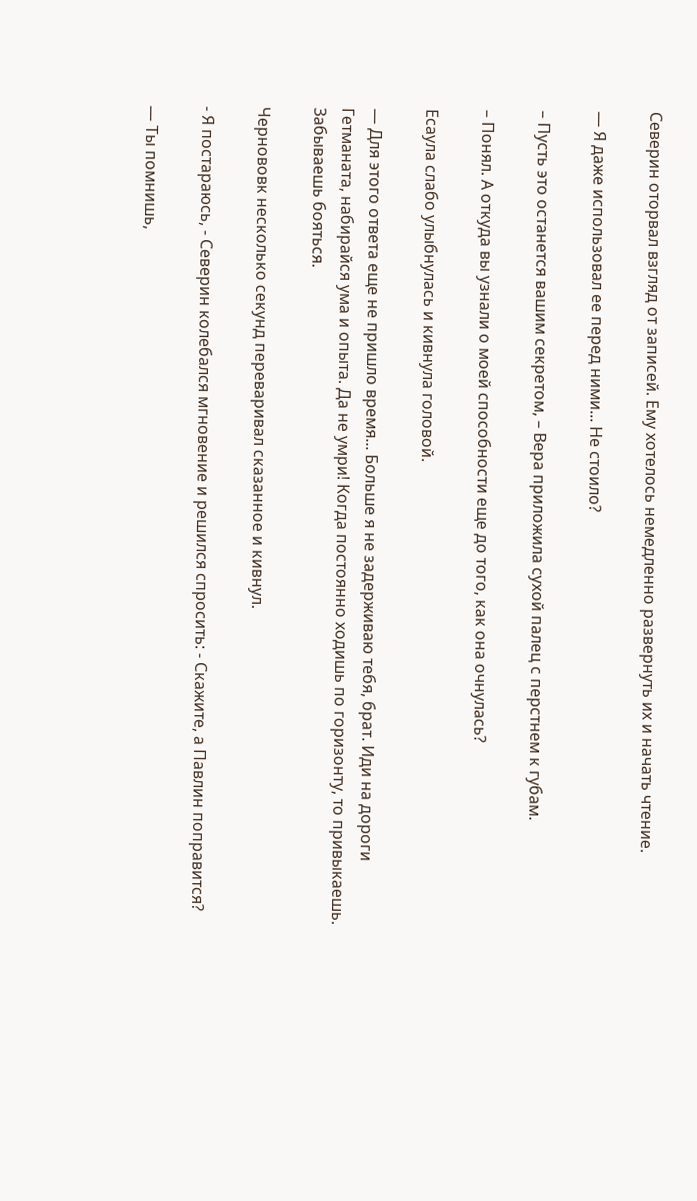Северин оторвал взгляд от записей. Ему хотелось немедленно развернуть их и начать чтение.

— Я даже использовал ее перед ними... Не стоило?

– Пусть это останется вашим секретом, – Вера приложила сухой палец с перстнем к губам.

– Понял. А откуда вы узнали о моей способности еще до того, как она очнулась?

Есаула слабо улыбнулась и кивнула головой.

— Для этого ответа еще не пришло время... Больше я не задерживаю тебя, брат. Иди на дороги Гетманата, набирайся ума и опыта. Да не умри! Когда постоянно ходишь по горизонту, то привыкаешь. Забываешь бояться.

Чернововк несколько секунд переваривал сказанное и кивнул.

- Я постараюсь, - Северин колебался мгновение и решился спросить: - Скажите, а Павлин поправится?

— Ты помнишь,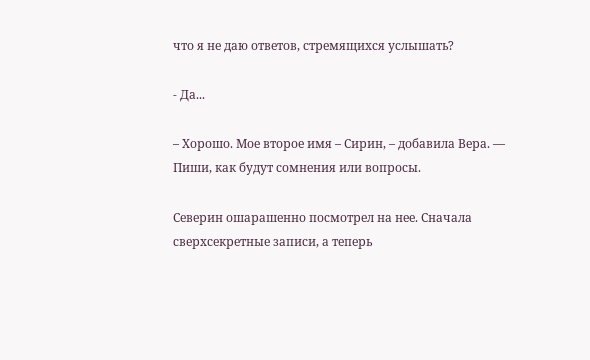что я не даю ответов, стремящихся услышать?

- Да...

– Хорошо. Мое второе имя – Сирин, – добавила Вера. — Пиши, как будут сомнения или вопросы.

Северин ошарашенно посмотрел на нее. Сначала сверхсекретные записи, а теперь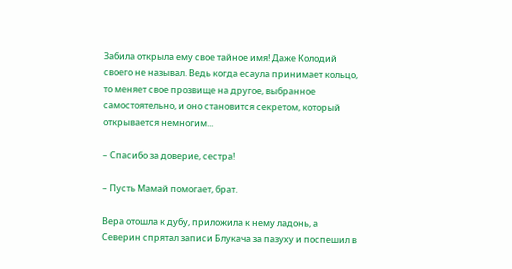Забила открыла ему свое тайное имя! Даже Колодий своего не называл. Ведь когда есаула принимает кольцо, то меняет свое прозвище на другое, выбранное самостоятельно, и оно становится секретом, который открывается немногим...

– Спасибо за доверие, сестра!

– Пусть Мамай помогает, брат.

Вера отошла к дубу, приложила к нему ладонь, а Северин спрятал записи Блукача за пазуху и поспешил в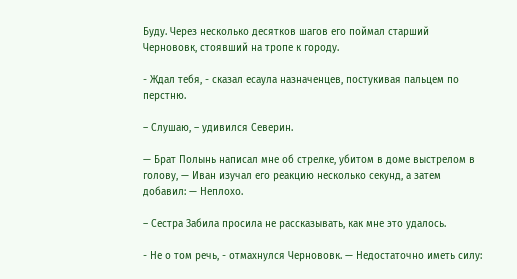Буду. Через несколько десятков шагов его поймал старший Чернововк, стоявший на тропе к городу.

- Ждал тебя, - сказал есаула назначенцев, постукивая пальцем по перстню.

– Слушаю, – удивился Северин.

— Брат Полынь написал мне об стрелке, убитом в доме выстрелом в голову, — Иван изучал его реакцию несколько секунд, а затем добавил: — Неплохо.

– Сестра Забила просила не рассказывать, как мне это удалось.

- Не о том речь, - отмахнулся Чернововк. — Недостаточно иметь силу: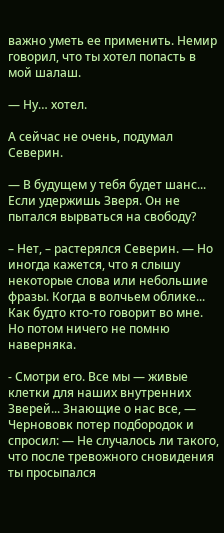важно уметь ее применить. Немир говорил, что ты хотел попасть в мой шалаш.

— Ну… хотел.

А сейчас не очень, подумал Северин.

— В будущем у тебя будет шанс... Если удержишь Зверя. Он не пытался вырваться на свободу?

– Нет, – растерялся Северин. — Но иногда кажется, что я слышу некоторые слова или небольшие фразы. Когда в волчьем облике... Как будто кто-то говорит во мне. Но потом ничего не помню наверняка.

- Смотри его. Все мы — живые клетки для наших внутренних Зверей... Знающие о нас все, — Чернововк потер подбородок и спросил: — Не случалось ли такого, что после тревожного сновидения ты просыпался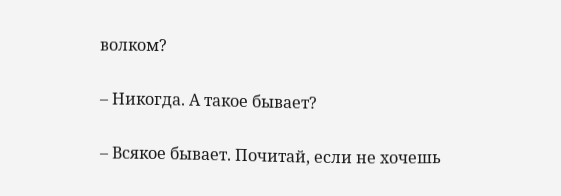волком?

– Никогда. А такое бывает?

– Всякое бывает. Почитай, если не хочешь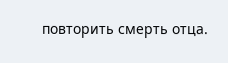повторить смерть отца.